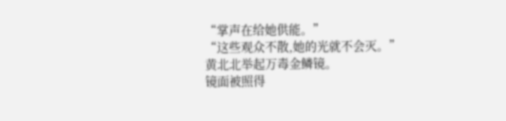“掌声在给她供能。”
“这些观众不散,她的光就不会灭。”
黄北北举起万毒金鳞镜。
镜面被照得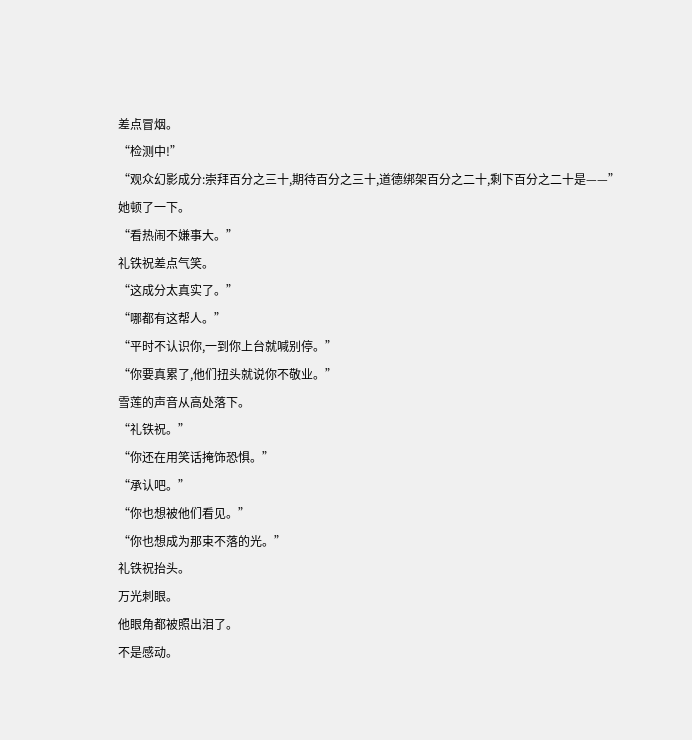差点冒烟。
“检测中!”
“观众幻影成分:崇拜百分之三十,期待百分之三十,道德绑架百分之二十,剩下百分之二十是——”
她顿了一下。
“看热闹不嫌事大。”
礼铁祝差点气笑。
“这成分太真实了。”
“哪都有这帮人。”
“平时不认识你,一到你上台就喊别停。”
“你要真累了,他们扭头就说你不敬业。”
雪莲的声音从高处落下。
“礼铁祝。”
“你还在用笑话掩饰恐惧。”
“承认吧。”
“你也想被他们看见。”
“你也想成为那束不落的光。”
礼铁祝抬头。
万光刺眼。
他眼角都被照出泪了。
不是感动。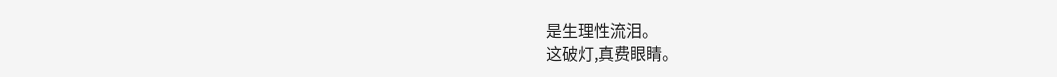是生理性流泪。
这破灯,真费眼睛。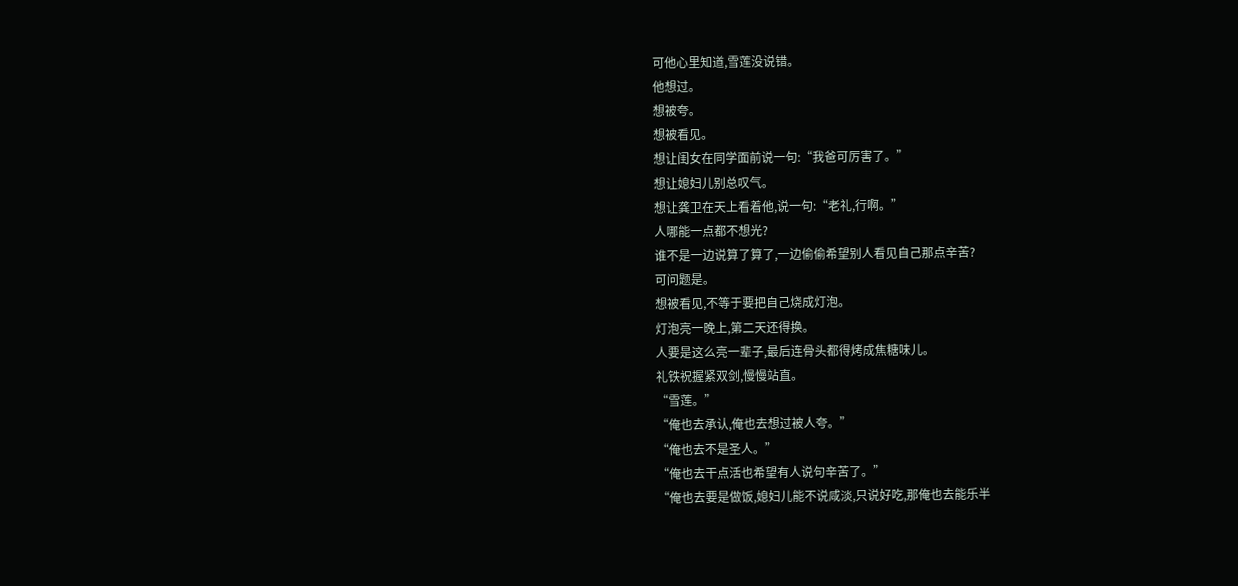可他心里知道,雪莲没说错。
他想过。
想被夸。
想被看见。
想让闺女在同学面前说一句:“我爸可厉害了。”
想让媳妇儿别总叹气。
想让龚卫在天上看着他,说一句:“老礼,行啊。”
人哪能一点都不想光?
谁不是一边说算了算了,一边偷偷希望别人看见自己那点辛苦?
可问题是。
想被看见,不等于要把自己烧成灯泡。
灯泡亮一晚上,第二天还得换。
人要是这么亮一辈子,最后连骨头都得烤成焦糖味儿。
礼铁祝握紧双剑,慢慢站直。
“雪莲。”
“俺也去承认,俺也去想过被人夸。”
“俺也去不是圣人。”
“俺也去干点活也希望有人说句辛苦了。”
“俺也去要是做饭,媳妇儿能不说咸淡,只说好吃,那俺也去能乐半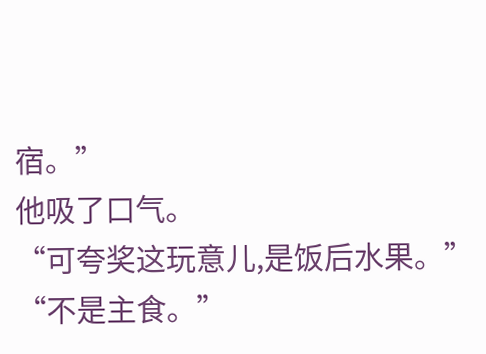宿。”
他吸了口气。
“可夸奖这玩意儿,是饭后水果。”
“不是主食。”